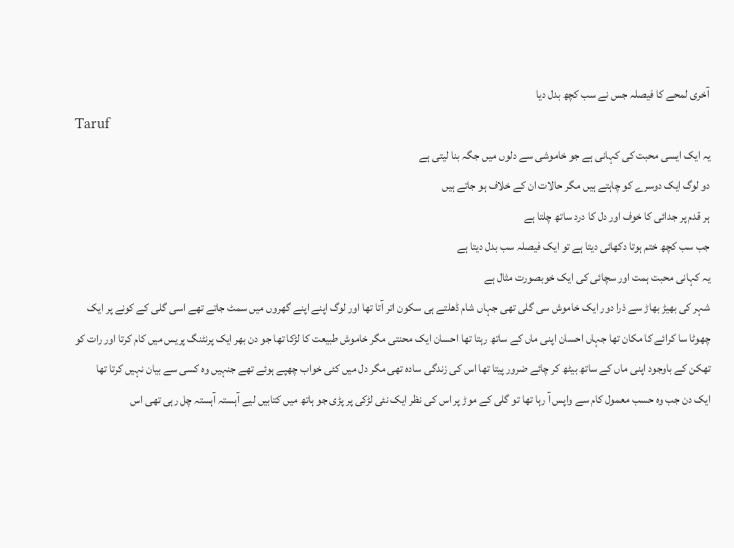آخری لمحے کا فیصلہ جس نے سب کچھ بدل دیا
Taruf
یہ ایک ایسی محبت کی کہانی ہے جو خاموشی سے دلوں میں جگہ بنا لیتی ہے
دو لوگ ایک دوسرے کو چاہتے ہیں مگر حالات ان کے خلاف ہو جاتے ہیں
ہر قدم پر جدائی کا خوف اور دل کا درد ساتھ چلتا ہے
جب سب کچھ ختم ہوتا دکھائی دیتا ہے تو ایک فیصلہ سب بدل دیتا ہے
یہ کہانی محبت ہمت اور سچائی کی ایک خوبصورت مثال ہے
شہر کی بھیڑ بھاڑ سے ذرا دور ایک خاموش سی گلی تھی جہاں شام ڈھلتے ہی سکون اتر آتا تھا اور لوگ اپنے اپنے گھروں میں سمٹ جاتے تھے اسی گلی کے کونے پر ایک چھوٹا سا کرائے کا مکان تھا جہاں احسان اپنی ماں کے ساتھ رہتا تھا احسان ایک محنتی مگر خاموش طبیعت کا لڑکا تھا جو دن بھر ایک پرنٹنگ پریس میں کام کرتا اور رات کو تھکن کے باوجود اپنی ماں کے ساتھ بیٹھ کر چائے ضرور پیتا تھا اس کی زندگی سادہ تھی مگر دل میں کئی خواب چھپے ہوئے تھے جنہیں وہ کسی سے بیان نہیں کرتا تھا
ایک دن جب وہ حسب معمول کام سے واپس آ رہا تھا تو گلی کے موڑ پر اس کی نظر ایک نئی لڑکی پر پڑی جو ہاتھ میں کتابیں لیے آہستہ آہستہ چل رہی تھی اس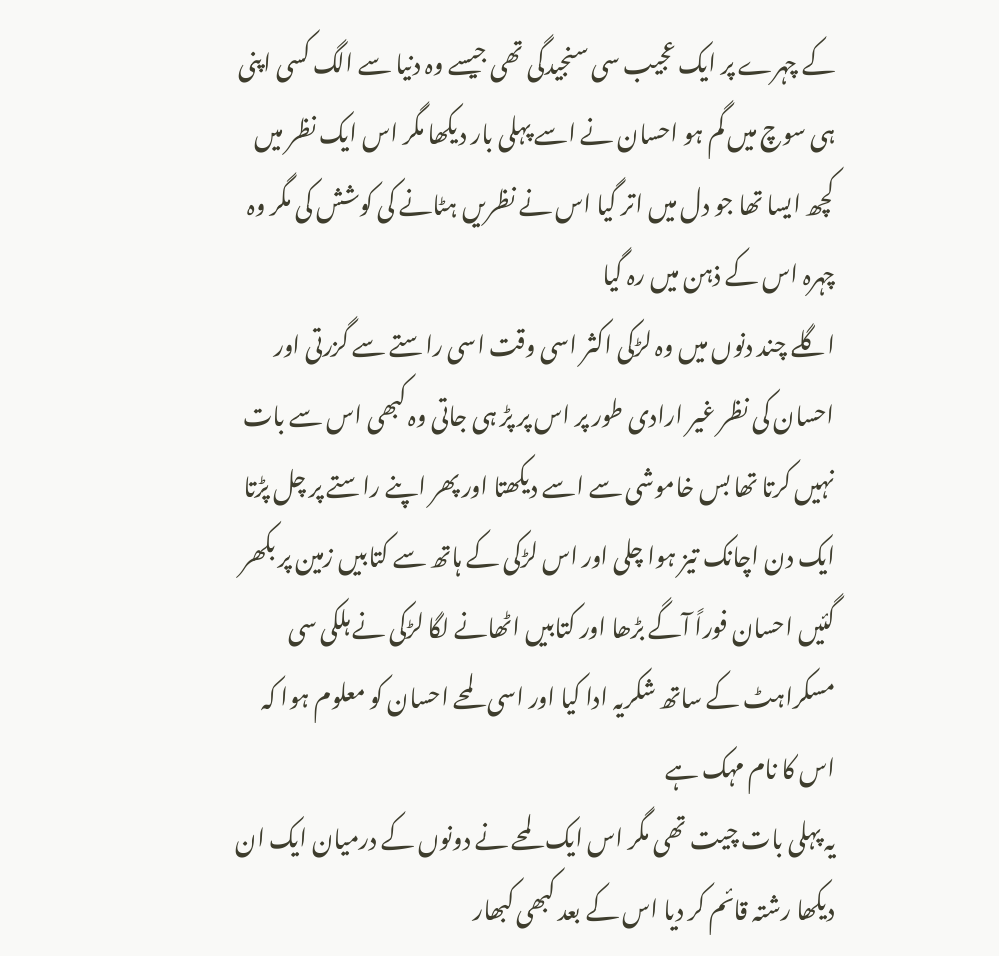کے چہرے پر ایک عجیب سی سنجیدگی تھی جیسے وہ دنیا سے الگ کسی اپنی ہی سوچ میں گم ہو احسان نے اسے پہلی بار دیکھا مگر اس ایک نظر میں کچھ ایسا تھا جو دل میں اتر گیا اس نے نظریں ہٹانے کی کوشش کی مگر وہ چہرہ اس کے ذہن میں رہ گیا
اگلے چند دنوں میں وہ لڑکی اکثر اسی وقت اسی راستے سے گزرتی اور احسان کی نظر غیر ارادی طور پر اس پر پڑ ہی جاتی وہ کبھی اس سے بات نہیں کرتا تھا بس خاموشی سے اسے دیکھتا اور پھر اپنے راستے پر چل پڑتا ایک دن اچانک تیز ہوا چلی اور اس لڑکی کے ہاتھ سے کتابیں زمین پر بکھر گئیں احسان فوراً آگے بڑھا اور کتابیں اٹھانے لگا لڑکی نے ہلکی سی مسکراہٹ کے ساتھ شکریہ ادا کیا اور اسی لمحے احسان کو معلوم ہوا کہ اس کا نام مہک ہے
یہ پہلی بات چیت تھی مگر اس ایک لمحے نے دونوں کے درمیان ایک ان دیکھا رشتہ قائم کر دیا اس کے بعد کبھی کبھار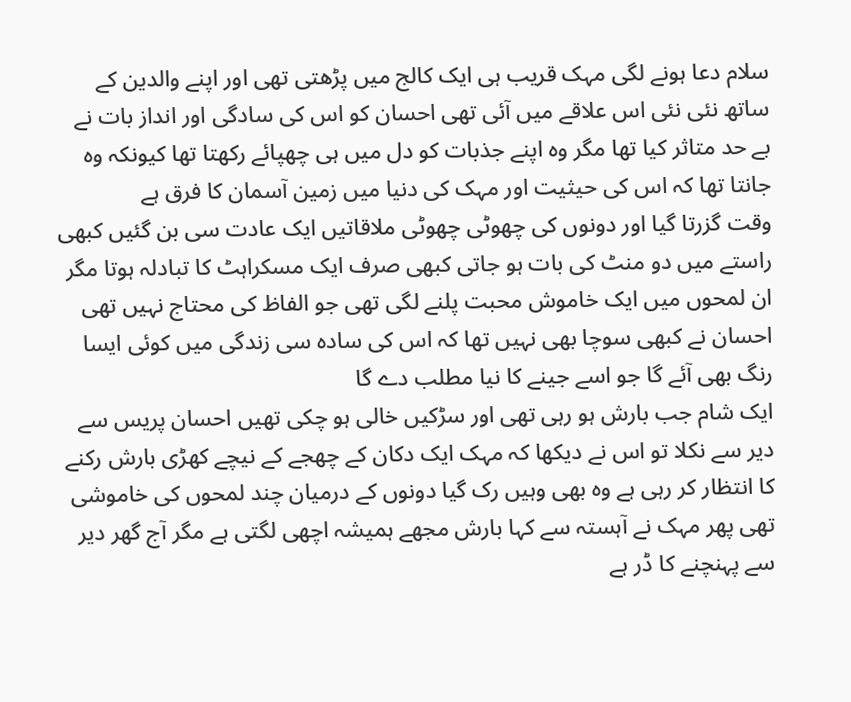سلام دعا ہونے لگی مہک قریب ہی ایک کالج میں پڑھتی تھی اور اپنے والدین کے ساتھ نئی نئی اس علاقے میں آئی تھی احسان کو اس کی سادگی اور انداز بات نے بے حد متاثر کیا تھا مگر وہ اپنے جذبات کو دل میں ہی چھپائے رکھتا تھا کیونکہ وہ جانتا تھا کہ اس کی حیثیت اور مہک کی دنیا میں زمین آسمان کا فرق ہے
وقت گزرتا گیا اور دونوں کی چھوٹی چھوٹی ملاقاتیں ایک عادت سی بن گئیں کبھی راستے میں دو منٹ کی بات ہو جاتی کبھی صرف ایک مسکراہٹ کا تبادلہ ہوتا مگر ان لمحوں میں ایک خاموش محبت پلنے لگی تھی جو الفاظ کی محتاج نہیں تھی احسان نے کبھی سوچا بھی نہیں تھا کہ اس کی سادہ سی زندگی میں کوئی ایسا رنگ بھی آئے گا جو اسے جینے کا نیا مطلب دے گا
ایک شام جب بارش ہو رہی تھی اور سڑکیں خالی ہو چکی تھیں احسان پریس سے دیر سے نکلا تو اس نے دیکھا کہ مہک ایک دکان کے چھجے کے نیچے کھڑی بارش رکنے کا انتظار کر رہی ہے وہ بھی وہیں رک گیا دونوں کے درمیان چند لمحوں کی خاموشی تھی پھر مہک نے آہستہ سے کہا بارش مجھے ہمیشہ اچھی لگتی ہے مگر آج گھر دیر سے پہنچنے کا ڈر ہے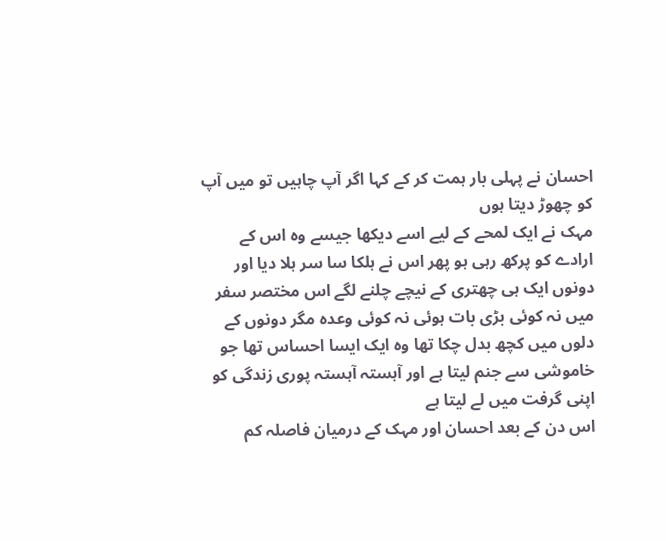احسان نے پہلی بار ہمت کر کے کہا اگر آپ چاہیں تو میں آپ کو چھوڑ دیتا ہوں
مہک نے ایک لمحے کے لیے اسے دیکھا جیسے وہ اس کے ارادے کو پرکھ رہی ہو پھر اس نے ہلکا سا سر ہلا دیا اور دونوں ایک ہی چھتری کے نیچے چلنے لگے اس مختصر سفر میں نہ کوئی بڑی بات ہوئی نہ کوئی وعدہ مگر دونوں کے دلوں میں کچھ بدل چکا تھا وہ ایک ایسا احساس تھا جو خاموشی سے جنم لیتا ہے اور آہستہ آہستہ پوری زندگی کو اپنی گرفت میں لے لیتا ہے
اس دن کے بعد احسان اور مہک کے درمیان فاصلہ کم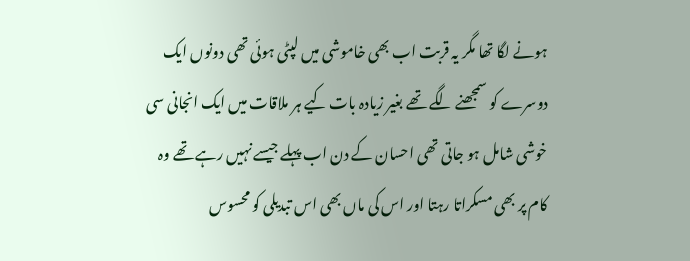ہونے لگا تھا مگر یہ قربت اب بھی خاموشی میں لپٹی ہوئی تھی دونوں ایک دوسرے کو سمجھنے لگے تھے بغیر زیادہ بات کیے ہر ملاقات میں ایک انجانی سی خوشی شامل ہو جاتی تھی احسان کے دن اب پہلے جیسے نہیں رہے تھے وہ کام پر بھی مسکراتا رہتا اور اس کی ماں بھی اس تبدیلی کو محسوس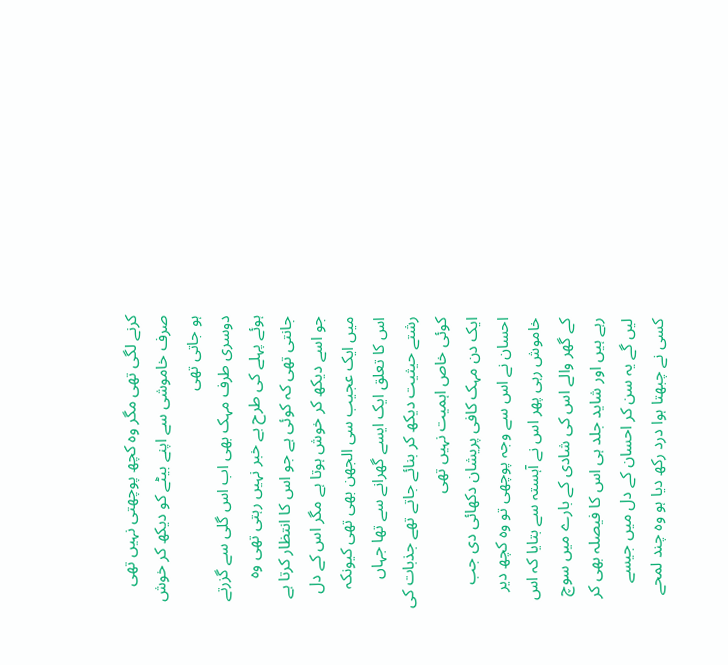کرنے لگی تھی مگر وہ کچھ پوچھتی نہیں تھی صرف خاموشی سے اپنے بیٹے کو دیکھ کر خوش ہو جاتی تھی
دوسری طرف مہک بھی اب اس گلی سے گزرتے ہوئے پہلے کی طرح بے خبر نہیں رہتی تھی وہ جانتی تھی کہ کوئی ہے جو اس کا انتظار کرتا ہے جو اسے دیکھ کر خوش ہوتا ہے مگر اس کے دل میں ایک عجیب سی الجھن بھی تھی کیونکہ اس کا تعلق ایک ایسے گھرانے سے تھا جہاں رشتے حیثیت دیکھ کر بنائے جاتے تھے جذبات کی کوئی خاص اہمیت نہیں تھی
ایک دن مہک کافی پریشان دکھائی دی جب احسان نے اس سے وجہ پوچھی تو وہ کچھ دیر خاموش رہی پھر اس نے آہستہ سے بتایا کہ اس کے گھر والے اس کی شادی کے بارے میں سوچ رہے ہیں اور شاید جلد ہی اس کا فیصلہ بھی کر لیں گے یہ سن کر احسان کے دل میں جیسے کسی نے چبھتا ہوا درد رکھ دیا ہو وہ چند لمحے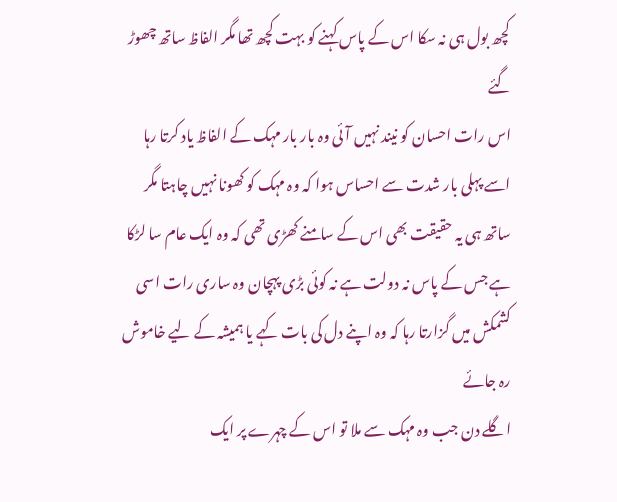کچھ بول ہی نہ سکا اس کے پاس کہنے کو بہت کچھ تھا مگر الفاظ ساتھ چھوڑ گئے
اس رات احسان کو نیند نہیں آئی وہ بار بار مہک کے الفاظ یاد کرتا رہا اسے پہلی بار شدت سے احساس ہوا کہ وہ مہک کو کھونا نہیں چاہتا مگر ساتھ ہی یہ حقیقت بھی اس کے سامنے کھڑی تھی کہ وہ ایک عام سا لڑکا ہے جس کے پاس نہ دولت ہے نہ کوئی بڑی پہچان وہ ساری رات اسی کشمکش میں گزارتا رہا کہ وہ اپنے دل کی بات کہے یا ہمیشہ کے لیے خاموش رہ جائے
اگلے دن جب وہ مہک سے ملا تو اس کے چہرے پر ایک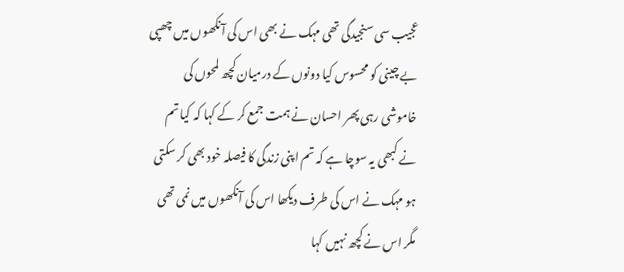عجیب سی سنجیدگی تھی مہک نے بھی اس کی آنکھوں میں چھپی بے چینی کو محسوس کیا دونوں کے درمیان کچھ لمحوں کی خاموشی رہی پھر احسان نے ہمت جمع کر کے کہا کہ کیا تم نے کبھی یہ سوچا ہے کہ تم اپنی زندگی کا فیصلہ خود بھی کر سکتی ہو مہک نے اس کی طرف دیکھا اس کی آنکھوں میں نمی تھی مگر اس نے کچھ نہیں کہا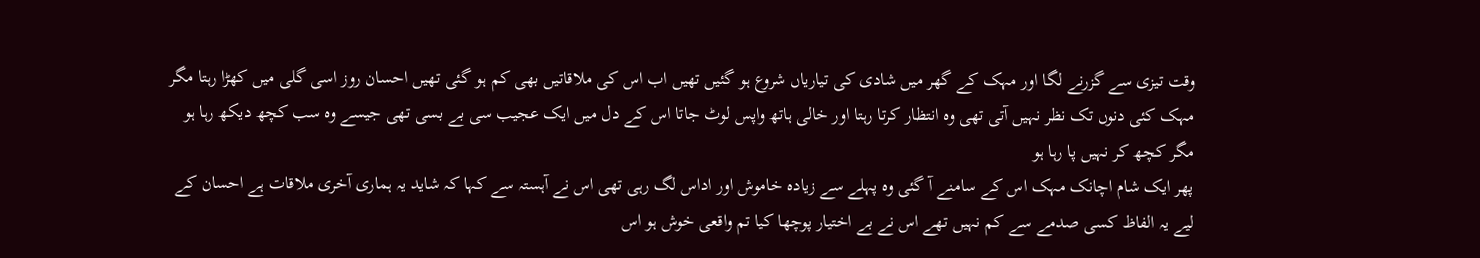وقت تیزی سے گزرنے لگا اور مہک کے گھر میں شادی کی تیاریاں شروع ہو گئیں تھیں اب اس کی ملاقاتیں بھی کم ہو گئی تھیں احسان روز اسی گلی میں کھڑا رہتا مگر مہک کئی دنوں تک نظر نہیں آتی تھی وہ انتظار کرتا رہتا اور خالی ہاتھ واپس لوٹ جاتا اس کے دل میں ایک عجیب سی بے بسی تھی جیسے وہ سب کچھ دیکھ رہا ہو مگر کچھ کر نہیں پا رہا ہو
پھر ایک شام اچانک مہک اس کے سامنے آ گئی وہ پہلے سے زیادہ خاموش اور اداس لگ رہی تھی اس نے آہستہ سے کہا کہ شاید یہ ہماری آخری ملاقات ہے احسان کے لیے یہ الفاظ کسی صدمے سے کم نہیں تھے اس نے بے اختیار پوچھا کیا تم واقعی خوش ہو اس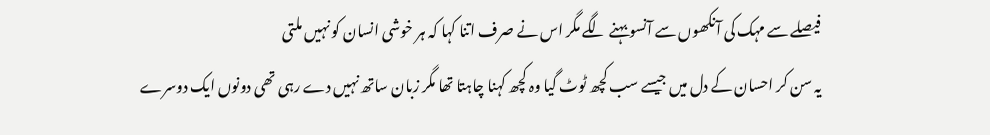فیصلے سے مہک کی آنکھوں سے آنسو بہنے لگے مگر اس نے صرف اتنا کہا کہ ہر خوشی انسان کو نہیں ملتی
یہ سن کر احسان کے دل میں جیسے سب کچھ ٹوٹ گیا وہ کچھ کہنا چاہتا تھا مگر زبان ساتھ نہیں دے رہی تھی دونوں ایک دوسرے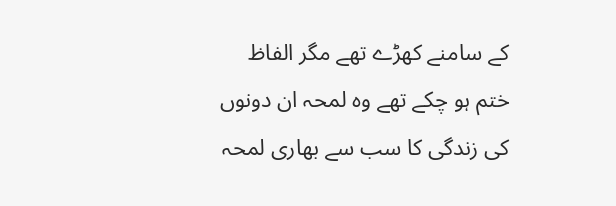کے سامنے کھڑے تھے مگر الفاظ ختم ہو چکے تھے وہ لمحہ ان دونوں کی زندگی کا سب سے بھاری لمحہ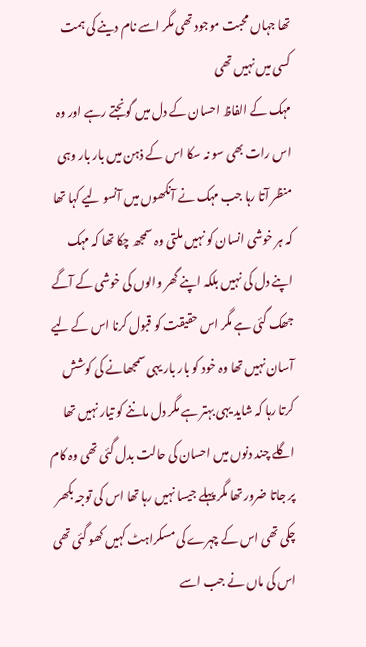تھا جہاں محبت موجود تھی مگر اسے نام دینے کی ہمت کسی میں نہیں تھی
مہک کے الفاظ احسان کے دل میں گونجتے رہے اور وہ اس رات بھی سو نہ سکا اس کے ذہن میں بار بار وہی منظر آتا رہا جب مہک نے آنکھوں میں آنسو لیے کہا تھا کہ ہر خوشی انسان کو نہیں ملتی وہ سمجھ چکا تھا کہ مہک اپنے دل کی نہیں بلکہ اپنے گھر والوں کی خوشی کے آگے جھک گئی ہے مگر اس حقیقت کو قبول کرنا اس کے لیے آسان نہیں تھا وہ خود کو بار بار یہی سمجھانے کی کوشش کرتا رہا کہ شاید یہی بہتر ہے مگر دل ماننے کو تیار نہیں تھا
اگلے چند دنوں میں احسان کی حالت بدل گئی تھی وہ کام پر جاتا ضرور تھا مگر پہلے جیسا نہیں رہا تھا اس کی توجہ بکھر چکی تھی اس کے چہرے کی مسکراہٹ کہیں کھو گئی تھی اس کی ماں نے جب اسے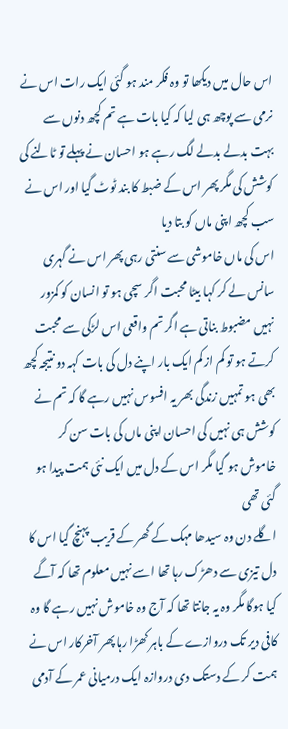اس حال میں دیکھا تو وہ فکر مند ہو گئی ایک رات اس نے نرمی سے پوچھ ہی لیا کہ کیا بات ہے تم کچھ دنوں سے بہت بدلے بدلے لگ رہے ہو احسان نے پہلے تو ٹالنے کی کوشش کی مگر پھر اس کے ضبط کا بند ٹوٹ گیا اور اس نے سب کچھ اپنی ماں کو بتا دیا
اس کی ماں خاموشی سے سنتی رہی پھر اس نے گہری سانس لے کر کہا بیٹا محبت اگر سچی ہو تو انسان کو کمزور نہیں مضبوط بناتی ہے اگر تم واقعی اس لڑکی سے محبت کرتے ہو تو کم از کم ایک بار اپنے دل کی بات کہہ دو نتیجہ کچھ بھی ہو تمہیں زندگی بھر یہ افسوس نہیں رہے گا کہ تم نے کوشش ہی نہیں کی احسان اپنی ماں کی بات سن کر خاموش ہو گیا مگر اس کے دل میں ایک نئی ہمت پیدا ہو گئی تھی
اگلے دن وہ سیدھا مہک کے گھر کے قریب پہنچ گیا اس کا دل تیزی سے دھڑک رہا تھا اسے نہیں معلوم تھا کہ آگے کیا ہوگا مگر وہ یہ جانتا تھا کہ آج وہ خاموش نہیں رہے گا وہ کافی دیر تک دروازے کے باہر کھڑا رہا پھر آخرکار اس نے ہمت کر کے دستک دی دروازہ ایک درمیانی عمر کے آدمی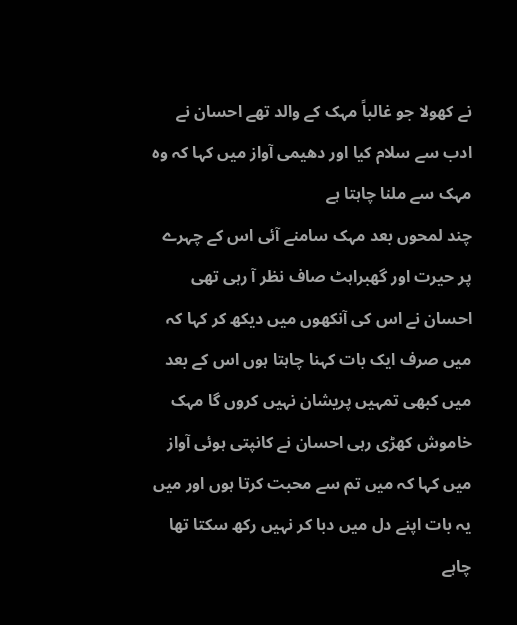نے کھولا جو غالباً مہک کے والد تھے احسان نے ادب سے سلام کیا اور دھیمی آواز میں کہا کہ وہ مہک سے ملنا چاہتا ہے
چند لمحوں بعد مہک سامنے آئی اس کے چہرے پر حیرت اور گھبراہٹ صاف نظر آ رہی تھی احسان نے اس کی آنکھوں میں دیکھ کر کہا کہ میں صرف ایک بات کہنا چاہتا ہوں اس کے بعد میں کبھی تمہیں پریشان نہیں کروں گا مہک خاموش کھڑی رہی احسان نے کانپتی ہوئی آواز میں کہا کہ میں تم سے محبت کرتا ہوں اور میں یہ بات اپنے دل میں دبا کر نہیں رکھ سکتا تھا چاہے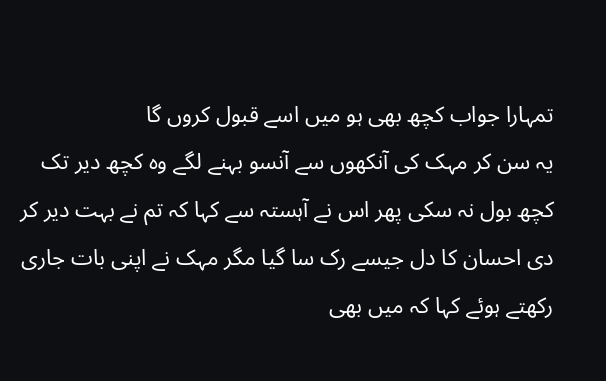تمہارا جواب کچھ بھی ہو میں اسے قبول کروں گا
یہ سن کر مہک کی آنکھوں سے آنسو بہنے لگے وہ کچھ دیر تک کچھ بول نہ سکی پھر اس نے آہستہ سے کہا کہ تم نے بہت دیر کر دی احسان کا دل جیسے رک سا گیا مگر مہک نے اپنی بات جاری رکھتے ہوئے کہا کہ میں بھی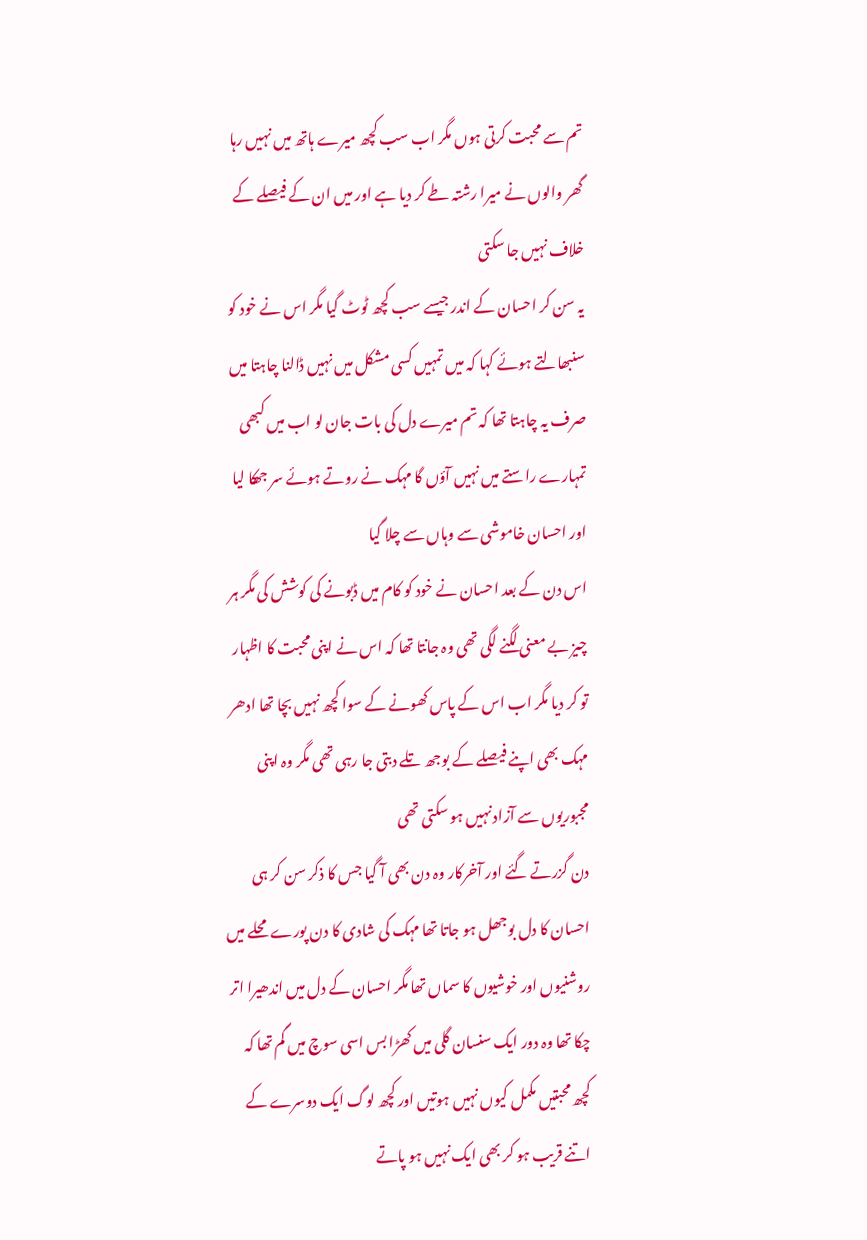تم سے محبت کرتی ہوں مگر اب سب کچھ میرے ہاتھ میں نہیں رہا گھر والوں نے میرا رشتہ طے کر دیا ہے اور میں ان کے فیصلے کے خلاف نہیں جا سکتی
یہ سن کر احسان کے اندر جیسے سب کچھ ٹوٹ گیا مگر اس نے خود کو سنبھالتے ہوئے کہا کہ میں تمہیں کسی مشکل میں نہیں ڈالنا چاہتا میں صرف یہ چاہتا تھا کہ تم میرے دل کی بات جان لو اب میں کبھی تمہارے راستے میں نہیں آؤں گا مہک نے روتے ہوئے سر جھکا لیا اور احسان خاموشی سے وہاں سے چلا گیا
اس دن کے بعد احسان نے خود کو کام میں ڈبونے کی کوشش کی مگر ہر چیز بے معنی لگنے لگی تھی وہ جانتا تھا کہ اس نے اپنی محبت کا اظہار تو کر دیا مگر اب اس کے پاس کھونے کے سوا کچھ نہیں بچا تھا ادھر مہک بھی اپنے فیصلے کے بوجھ تلے دبتی جا رہی تھی مگر وہ اپنی مجبوریوں سے آزاد نہیں ہو سکتی تھی
دن گزرتے گئے اور آخرکار وہ دن بھی آ گیا جس کا ذکر سن کر ہی احسان کا دل بوجھل ہو جاتا تھا مہک کی شادی کا دن پورے محلے میں روشنیوں اور خوشیوں کا سماں تھا مگر احسان کے دل میں اندھیرا اتر چکا تھا وہ دور ایک سنسان گلی میں کھڑا بس اسی سوچ میں گم تھا کہ کچھ محبتیں مکمل کیوں نہیں ہوتیں اور کچھ لوگ ایک دوسرے کے اتنے قریب ہو کر بھی ایک نہیں ہو پاتے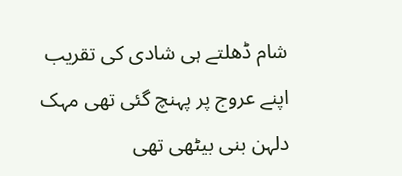شام ڈھلتے ہی شادی کی تقریب اپنے عروج پر پہنچ گئی تھی مہک دلہن بنی بیٹھی تھی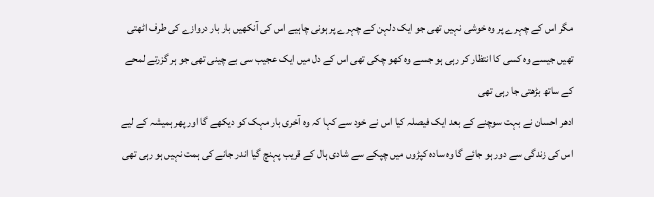مگر اس کے چہرے پر وہ خوشی نہیں تھی جو ایک دلہن کے چہرے پر ہونی چاہیے اس کی آنکھیں بار بار دروازے کی طرف اٹھتی تھیں جیسے وہ کسی کا انتظار کر رہی ہو جسے وہ کھو چکی تھی اس کے دل میں ایک عجیب سی بے چینی تھی جو ہر گزرتے لمحے کے ساتھ بڑھتی جا رہی تھی
ادھر احسان نے بہت سوچنے کے بعد ایک فیصلہ کیا اس نے خود سے کہا کہ وہ آخری بار مہک کو دیکھے گا اور پھر ہمیشہ کے لیے اس کی زندگی سے دور ہو جائے گا وہ سادہ کپڑوں میں چپکے سے شادی ہال کے قریب پہنچ گیا اندر جانے کی ہمت نہیں ہو رہی تھی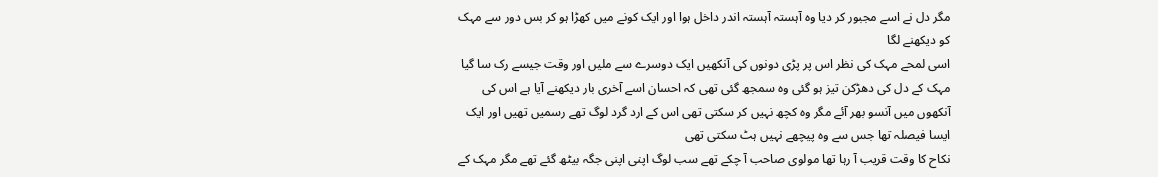مگر دل نے اسے مجبور کر دیا وہ آہستہ آہستہ اندر داخل ہوا اور ایک کونے میں کھڑا ہو کر بس دور سے مہک کو دیکھنے لگا
اسی لمحے مہک کی نظر اس پر پڑی دونوں کی آنکھیں ایک دوسرے سے ملیں اور وقت جیسے رک سا گیا مہک کے دل کی دھڑکن تیز ہو گئی وہ سمجھ گئی تھی کہ احسان اسے آخری بار دیکھنے آیا ہے اس کی آنکھوں میں آنسو بھر آئے مگر وہ کچھ نہیں کر سکتی تھی اس کے ارد گرد لوگ تھے رسمیں تھیں اور ایک ایسا فیصلہ تھا جس سے وہ پیچھے نہیں ہٹ سکتی تھی
نکاح کا وقت قریب آ رہا تھا مولوی صاحب آ چکے تھے سب لوگ اپنی اپنی جگہ بیٹھ گئے تھے مگر مہک کے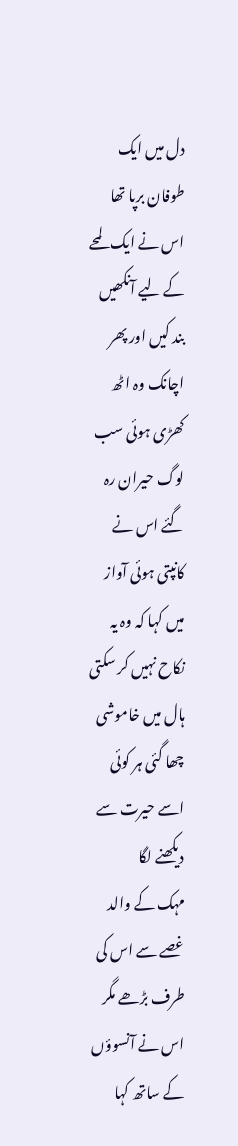دل میں ایک طوفان برپا تھا اس نے ایک لمحے کے لیے آنکھیں بند کیں اور پھر اچانک وہ اٹھ کھڑی ہوئی سب لوگ حیران رہ گئے اس نے کانپتی ہوئی آواز میں کہا کہ وہ یہ نکاح نہیں کر سکتی ہال میں خاموشی چھا گئی ہر کوئی اسے حیرت سے دیکھنے لگا
مہک کے والد غصے سے اس کی طرف بڑھے مگر اس نے آنسوؤں کے ساتھ کہا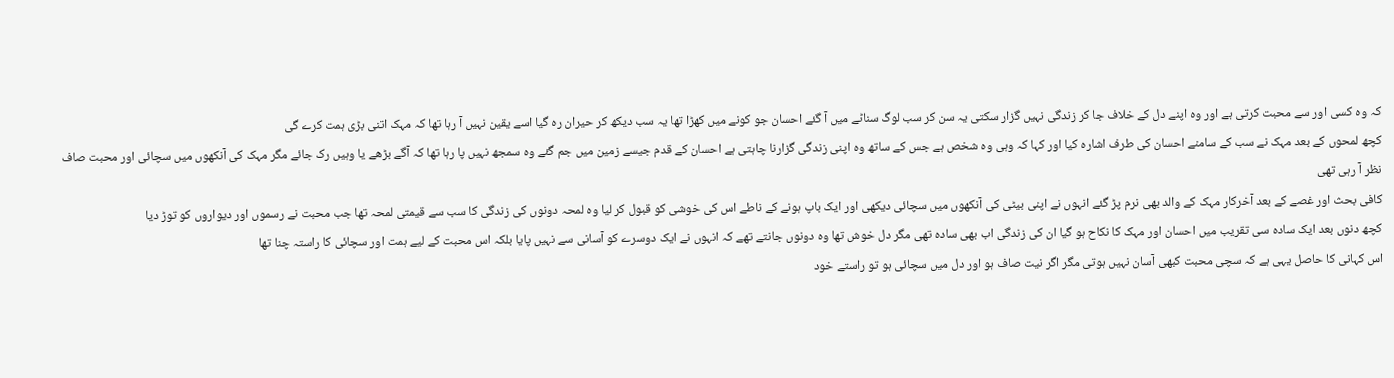کہ وہ کسی اور سے محبت کرتی ہے اور وہ اپنے دل کے خلاف جا کر زندگی نہیں گزار سکتی یہ سن کر سب لوگ سناٹے میں آ گئے احسان جو کونے میں کھڑا تھا یہ سب دیکھ کر حیران رہ گیا اسے یقین نہیں آ رہا تھا کہ مہک اتنی بڑی ہمت کرے گی
کچھ لمحوں کے بعد مہک نے سب کے سامنے احسان کی طرف اشارہ کیا اور کہا کہ وہی وہ شخص ہے جس کے ساتھ وہ اپنی زندگی گزارنا چاہتی ہے احسان کے قدم جیسے زمین میں جم گئے وہ سمجھ نہیں پا رہا تھا کہ آگے بڑھے یا وہیں رک جائے مگر مہک کی آنکھوں میں سچائی اور محبت صاف نظر آ رہی تھی
کافی بحث اور غصے کے بعد آخرکار مہک کے والد بھی نرم پڑ گئے انہوں نے اپنی بیٹی کی آنکھوں میں سچائی دیکھی اور ایک باپ ہونے کے ناطے اس کی خوشی کو قبول کر لیا وہ لمحہ دونوں کی زندگی کا سب سے قیمتی لمحہ تھا جب محبت نے رسموں اور دیواروں کو توڑ دیا
کچھ دنوں بعد ایک سادہ سی تقریب میں احسان اور مہک کا نکاح ہو گیا ان کی زندگی اب بھی سادہ تھی مگر دل خوش تھا وہ دونوں جانتے تھے کہ انہوں نے ایک دوسرے کو آسانی سے نہیں پایا بلکہ اس محبت کے لیے ہمت اور سچائی کا راستہ چنا تھا
اس کہانی کا حاصل یہی ہے کہ سچی محبت کبھی آسان نہیں ہوتی مگر اگر نیت صاف ہو اور دل میں سچائی ہو تو راستے خود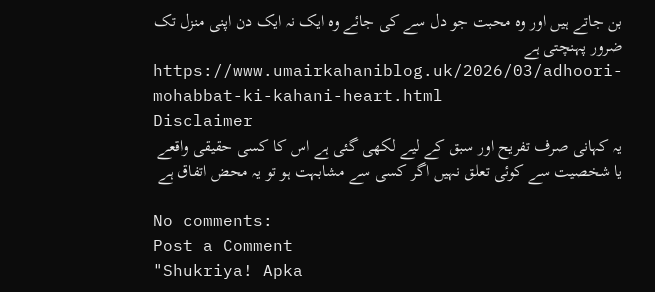بن جاتے ہیں اور وہ محبت جو دل سے کی جائے وہ ایک نہ ایک دن اپنی منزل تک ضرور پہنچتی ہے
https://www.umairkahaniblog.uk/2026/03/adhoori-mohabbat-ki-kahani-heart.html
Disclaimer
یہ کہانی صرف تفریح اور سبق کے لیے لکھی گئی ہے اس کا کسی حقیقی واقعے یا شخصیت سے کوئی تعلق نہیں اگر کسی سے مشابہت ہو تو یہ محض اتفاق ہے

No comments:
Post a Comment
"Shukriya! Apka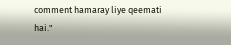comment hamaray liye qeemati hai."